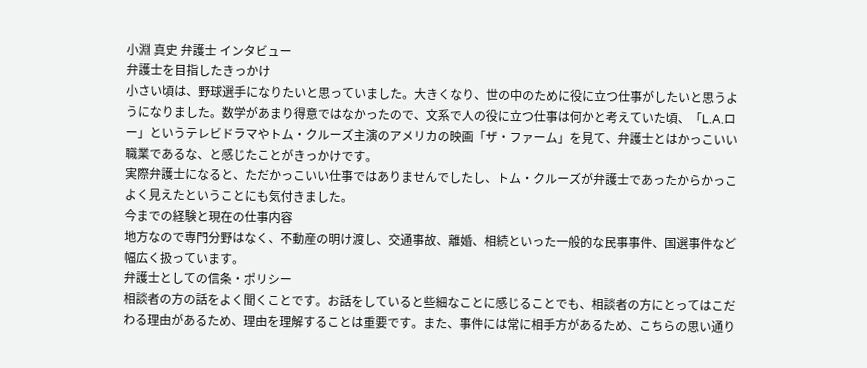小淵 真史 弁護士 インタビュー
弁護士を目指したきっかけ
小さい頃は、野球選手になりたいと思っていました。大きくなり、世の中のために役に立つ仕事がしたいと思うようになりました。数学があまり得意ではなかったので、文系で人の役に立つ仕事は何かと考えていた頃、「L.A.ロー」というテレビドラマやトム・クルーズ主演のアメリカの映画「ザ・ファーム」を見て、弁護士とはかっこいい職業であるな、と感じたことがきっかけです。
実際弁護士になると、ただかっこいい仕事ではありませんでしたし、トム・クルーズが弁護士であったからかっこよく見えたということにも気付きました。
今までの経験と現在の仕事内容
地方なので専門分野はなく、不動産の明け渡し、交通事故、離婚、相続といった一般的な民事事件、国選事件など幅広く扱っています。
弁護士としての信条・ポリシー
相談者の方の話をよく聞くことです。お話をしていると些細なことに感じることでも、相談者の方にとってはこだわる理由があるため、理由を理解することは重要です。また、事件には常に相手方があるため、こちらの思い通り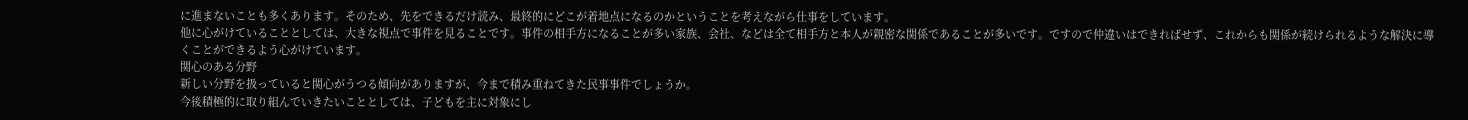に進まないことも多くあります。そのため、先をできるだけ読み、最終的にどこが着地点になるのかということを考えながら仕事をしています。
他に心がけていることとしては、大きな視点で事件を見ることです。事件の相手方になることが多い家族、会社、などは全て相手方と本人が親密な関係であることが多いです。ですので仲違いはできればせず、これからも関係が続けられるような解決に導くことができるよう心がけています。
関心のある分野
新しい分野を扱っていると関心がうつる傾向がありますが、今まで積み重ねてきた民事事件でしょうか。
今後積極的に取り組んでいきたいこととしては、子どもを主に対象にし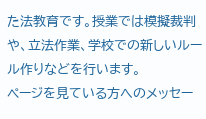た法教育です。授業では模擬裁判や、立法作業、学校での新しいルール作りなどを行います。
ページを見ている方へのメッセー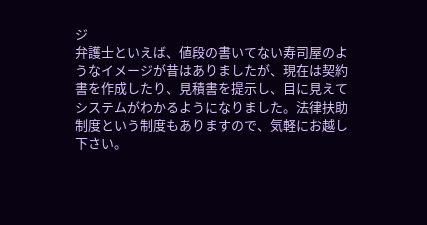ジ
弁護士といえば、値段の書いてない寿司屋のようなイメージが昔はありましたが、現在は契約書を作成したり、見積書を提示し、目に見えてシステムがわかるようになりました。法律扶助制度という制度もありますので、気軽にお越し下さい。